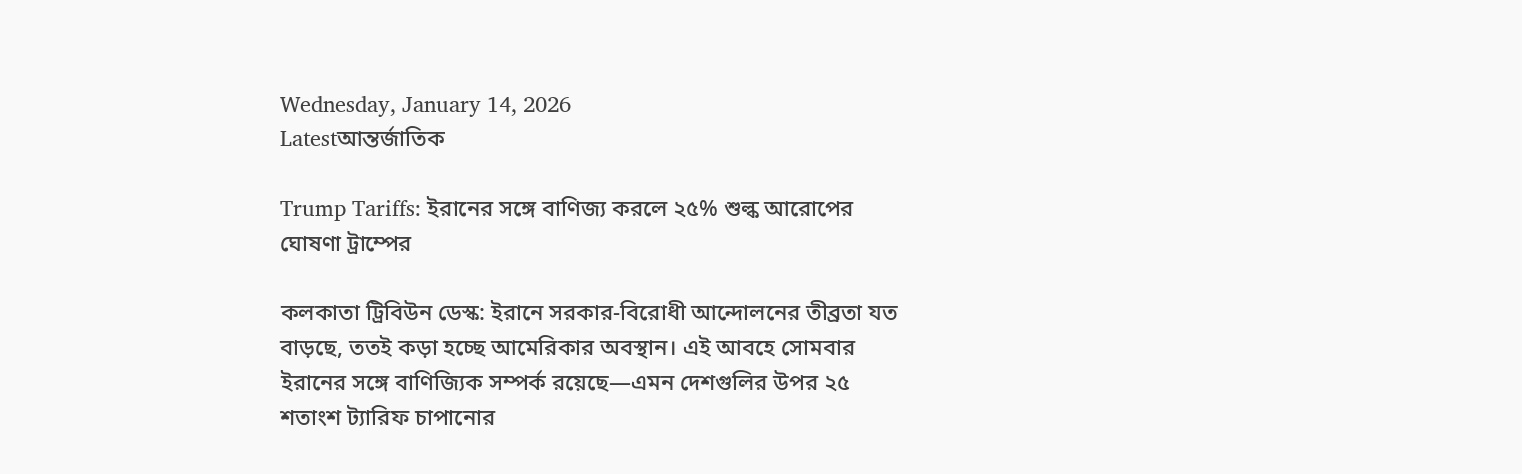Wednesday, January 14, 2026
Latestআন্তর্জাতিক

Trump Tariffs: ইরানের সঙ্গে বাণিজ্য করলে ২৫% শুল্ক আরোপের ঘোষণা ট্রাম্পের

কলকাতা ট্রিবিউন ডেস্ক: ইরানে সরকার-বিরোধী আন্দোলনের তীব্রতা যত বাড়ছে, ততই কড়া হচ্ছে আমেরিকার অবস্থান। এই আবহে সোমবার ইরানের সঙ্গে বাণিজ্যিক সম্পর্ক রয়েছে—এমন দেশগুলির উপর ২৫ শতাংশ ট্যারিফ চাপানোর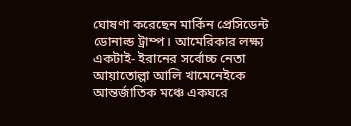ঘোষণা করেছেন মার্কিন প্রেসিডেন্ট ডোনাল্ড ট্রাম্প। আমেরিকার লক্ষ্য একটাই- ইরানের সর্বোচ্চ নেতা আয়াতোল্লা আলি খামেনেইকে আন্তর্জাতিক মঞ্চে একঘরে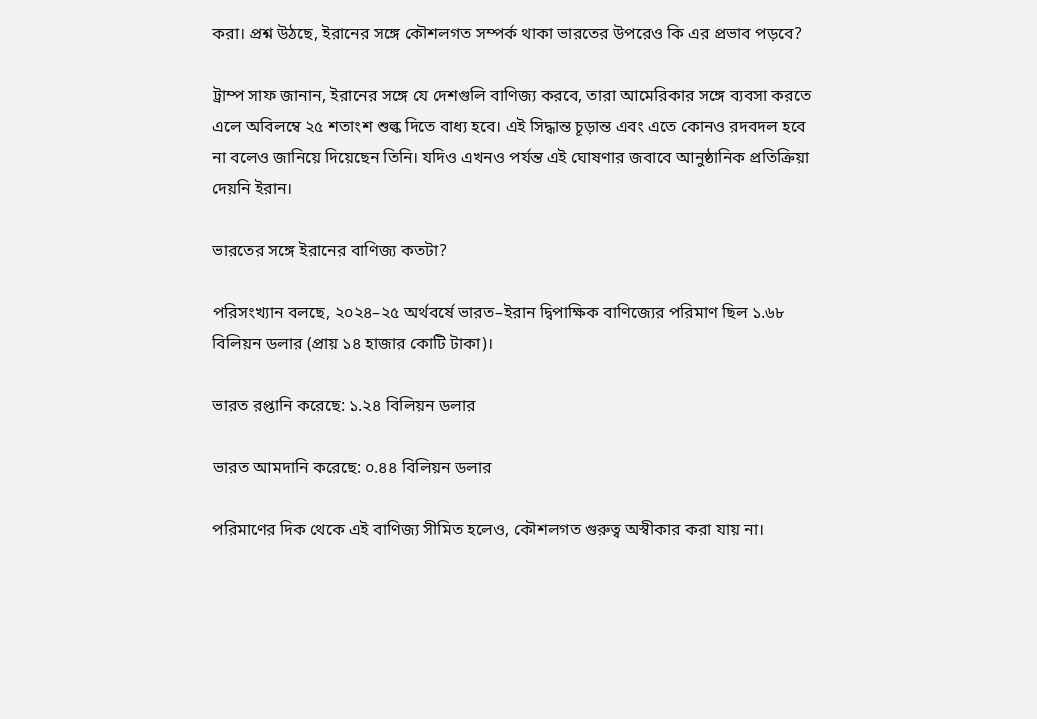করা। প্রশ্ন উঠছে, ইরানের সঙ্গে কৌশলগত সম্পর্ক থাকা ভারতের উপরেও কি এর প্রভাব পড়বে?

ট্রাম্প সাফ জানান, ইরানের সঙ্গে যে দেশগুলি বাণিজ্য করবে, তারা আমেরিকার সঙ্গে ব্যবসা করতে এলে অবিলম্বে ২৫ শতাংশ শুল্ক দিতে বাধ্য হবে। এই সিদ্ধান্ত চূড়ান্ত এবং এতে কোনও রদবদল হবে না বলেও জানিয়ে দিয়েছেন তিনি। যদিও এখনও পর্যন্ত এই ঘোষণার জবাবে আনুষ্ঠানিক প্রতিক্রিয়া দেয়নি ইরান।

ভারতের সঙ্গে ইরানের বাণিজ্য কতটা?

পরিসংখ্যান বলছে, ২০২৪–২৫ অর্থবর্ষে ভারত–ইরান দ্বিপাক্ষিক বাণিজ্যের পরিমাণ ছিল ১.৬৮ বিলিয়ন ডলার (প্রায় ১৪ হাজার কোটি টাকা)।

ভারত রপ্তানি করেছে: ১.২৪ বিলিয়ন ডলার

ভারত আমদানি করেছে: ০.৪৪ বিলিয়ন ডলার

পরিমাণের দিক থেকে এই বাণিজ্য সীমিত হলেও, কৌশলগত গুরুত্ব অস্বীকার করা যায় না।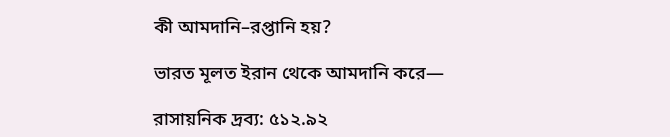কী আমদানি–রপ্তানি হয়?

ভারত মূলত ইরান থেকে আমদানি করে—

রাসায়নিক দ্রব্য: ৫১২.৯২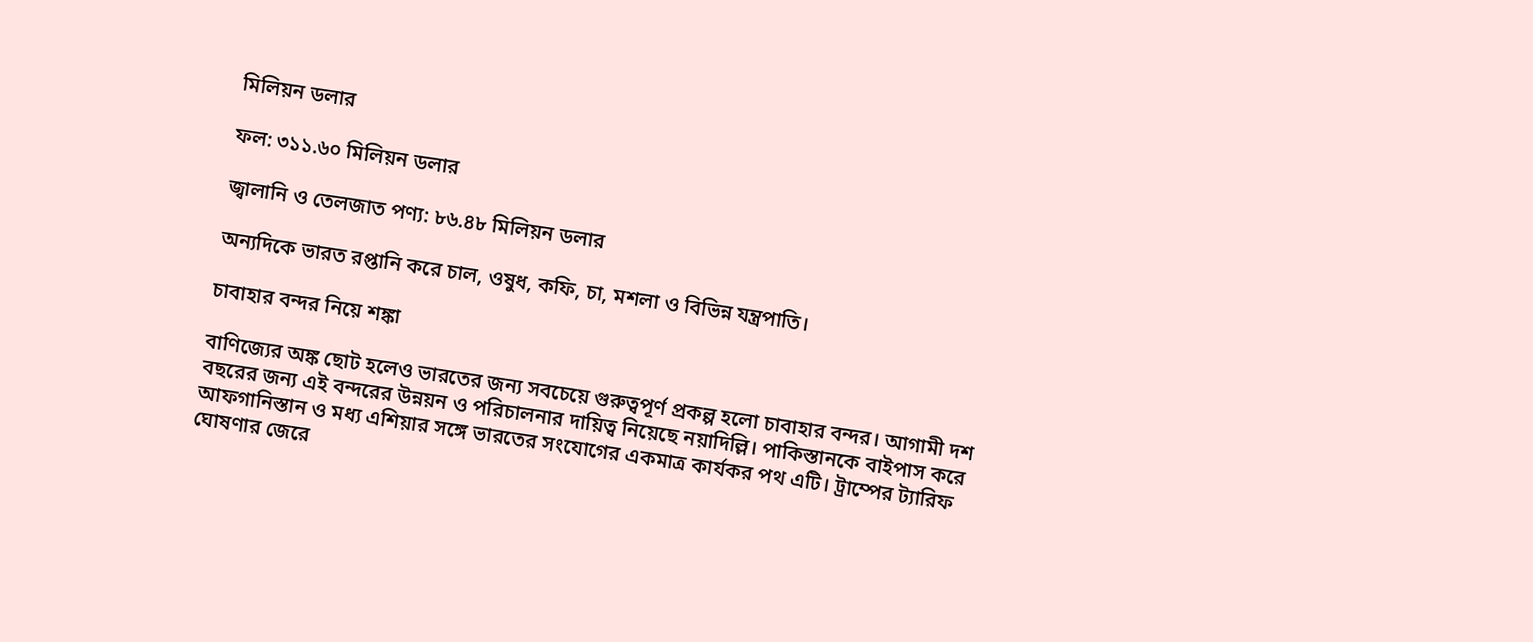মিলিয়ন ডলার

ফল: ৩১১.৬০ মিলিয়ন ডলার

জ্বালানি ও তেলজাত পণ্য: ৮৬.৪৮ মিলিয়ন ডলার

অন্যদিকে ভারত রপ্তানি করে চাল, ওষুধ, কফি, চা, মশলা ও বিভিন্ন যন্ত্রপাতি।

চাবাহার বন্দর নিয়ে শঙ্কা

বাণিজ্যের অঙ্ক ছোট হলেও ভারতের জন্য সবচেয়ে গুরুত্বপূর্ণ প্রকল্প হলো চাবাহার বন্দর। আগামী দশ বছরের জন্য এই বন্দরের উন্নয়ন ও পরিচালনার দায়িত্ব নিয়েছে নয়াদিল্লি। পাকিস্তানকে বাইপাস করে আফগানিস্তান ও মধ্য এশিয়ার সঙ্গে ভারতের সংযোগের একমাত্র কার্যকর পথ এটি। ট্রাম্পের ট্যারিফ ঘোষণার জেরে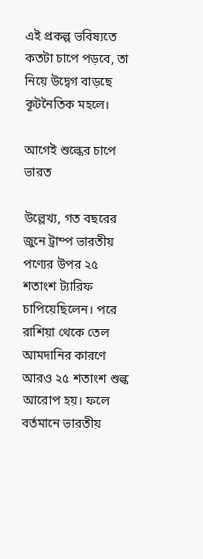এই প্রকল্প ভবিষ্যতে কতটা চাপে পড়বে, তা নিয়ে উদ্বেগ বাড়ছে কূটনৈতিক মহলে।

আগেই শুল্কের চাপে ভারত

উল্লেখ্য, গত বছরের জুনে ট্রাম্প ভারতীয় পণ্যের উপর ২৫ শতাংশ ট্যারিফ চাপিয়েছিলেন। পরে রাশিয়া থেকে তেল আমদানির কারণে আরও ২৫ শতাংশ শুল্ক আরোপ হয়। ফলে বর্তমানে ভারতীয়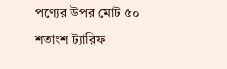পণ্যের উপর মোট ৫০ শতাংশ ট্যারিফ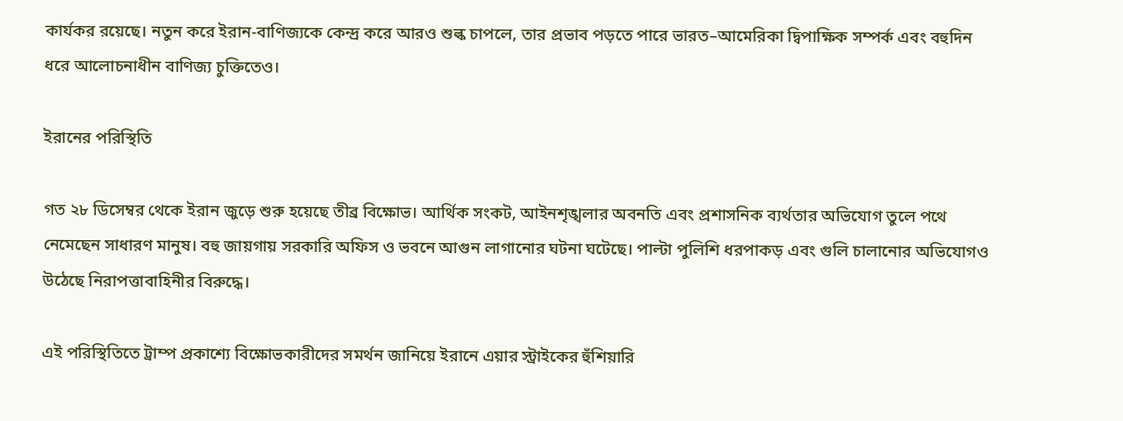কার্যকর রয়েছে। নতুন করে ইরান-বাণিজ্যকে কেন্দ্র করে আরও শুল্ক চাপলে, তার প্রভাব পড়তে পারে ভারত–আমেরিকা দ্বিপাক্ষিক সম্পর্ক এবং বহুদিন ধরে আলোচনাধীন বাণিজ্য চুক্তিতেও।

ইরানের পরিস্থিতি

গত ২৮ ডিসেম্বর থেকে ইরান জুড়ে শুরু হয়েছে তীব্র বিক্ষোভ। আর্থিক সংকট, আইনশৃঙ্খলার অবনতি এবং প্রশাসনিক ব্যর্থতার অভিযোগ তুলে পথে নেমেছেন সাধারণ মানুষ। বহু জায়গায় সরকারি অফিস ও ভবনে আগুন লাগানোর ঘটনা ঘটেছে। পাল্টা পুলিশি ধরপাকড় এবং গুলি চালানোর অভিযোগও উঠেছে নিরাপত্তাবাহিনীর বিরুদ্ধে।

এই পরিস্থিতিতে ট্রাম্প প্রকাশ্যে বিক্ষোভকারীদের সমর্থন জানিয়ে ইরানে এয়ার স্ট্রাইকের হুঁশিয়ারি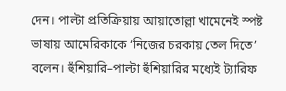দেন। পাল্টা প্রতিক্রিয়ায় আয়াতোল্লা খামেনেই স্পষ্ট ভাষায় আমেরিকাকে ‘নিজের চরকায় তেল দিতে’ বলেন। হুঁশিয়ারি–পাল্টা হুঁশিয়ারির মধ্যেই ট্যারিফ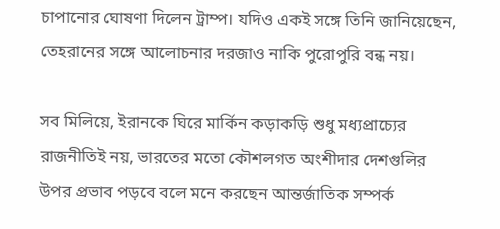চাপানোর ঘোষণা দিলেন ট্রাম্প। যদিও একই সঙ্গে তিনি জানিয়েছেন, তেহরানের সঙ্গে আলোচনার দরজাও নাকি পুরোপুরি বন্ধ নয়।

সব মিলিয়ে, ইরানকে ঘিরে মার্কিন কড়াকড়ি শুধু মধ্যপ্রাচ্যের রাজনীতিই নয়, ভারতের মতো কৌশলগত অংশীদার দেশগুলির উপর প্রভাব পড়বে বলে মনে করছেন আন্তর্জাতিক সম্পর্ক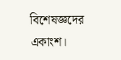বিশেষজ্ঞদের একাংশ।